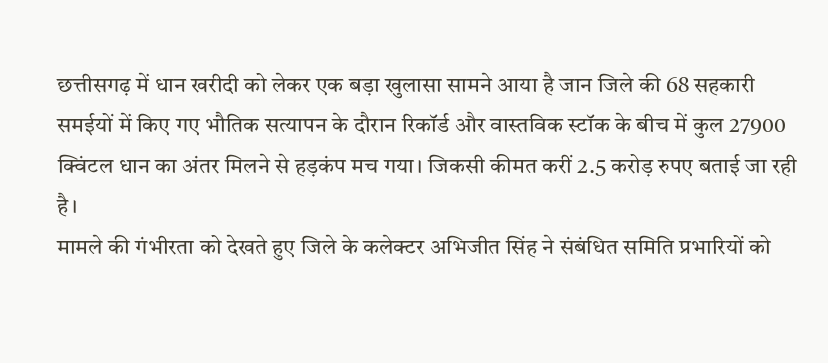छत्तीसगढ़ में धान खरीदी को लेकर एक बड़ा खुलासा सामने आया है जान जिले की 68 सहकारी समईयों में किए गए भौतिक सत्यापन के दौरान रिकॉर्ड और वास्तविक स्टॉक के बीच में कुल 27900 क्विंटल धान का अंतर मिलने से हड़कंप मच गया। जिकसी कीमत करीं 2.5 करोड़ रुपए बताई जा रही है।
मामले की गंभीरता को देखते हुए जिले के कलेक्टर अभिजीत सिंह ने संबंधित समिति प्रभारियों को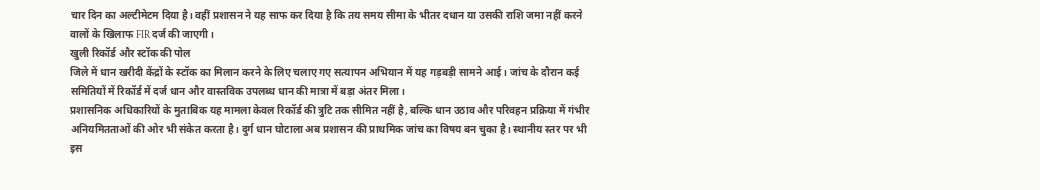चार दिन का अल्टीमेटम दिया है। वहीं प्रशासन ने यह साफ कर दिया है कि तय समय सीमा के भीतर दधान या उसकी राशि जमा नहीं करने वालों के खिलाफ FIR दर्ज की जाएगी।
खुली रिकॉर्ड और स्टॉक की पोल
जिले में धान खरीदी केंद्रों के स्टॉक का मिलान करने के लिए चलाए गए सत्यापन अभियान में यह गड़बड़ी सामने आई। जांच के दौरान कई समितियों में रिकॉर्ड में दर्ज धान और वास्तविक उपलब्ध धान की मात्रा में बड़ा अंतर मिला।
प्रशासनिक अधिकारियों के मुताबिक यह मामला केवल रिकॉर्ड की त्रुटि तक सीमित नहीं है, बल्कि धान उठाव और परिवहन प्रक्रिया में गंभीर अनियमितताओं की ओर भी संकेत करता है। दुर्ग धान घोटाला अब प्रशासन की प्राथमिक जांच का विषय बन चुका है। स्थानीय स्तर पर भी इस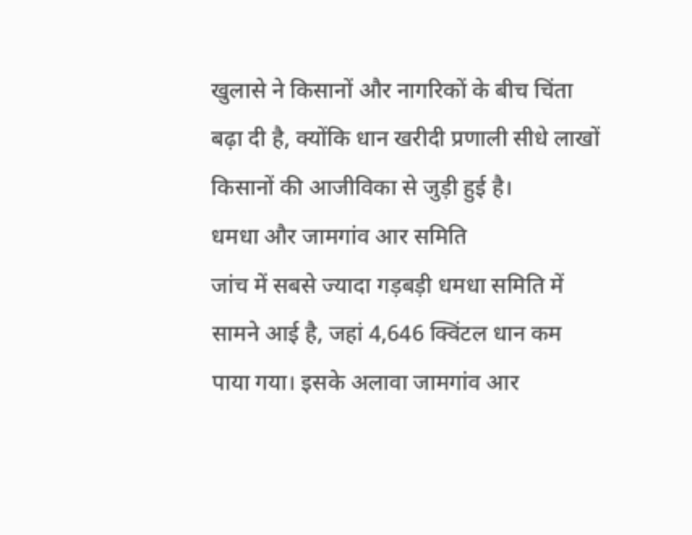खुलासे ने किसानों और नागरिकों के बीच चिंता बढ़ा दी है, क्योंकि धान खरीदी प्रणाली सीधे लाखों किसानों की आजीविका से जुड़ी हुई है।
धमधा और जामगांव आर समिति
जांच में सबसे ज्यादा गड़बड़ी धमधा समिति में सामने आई है, जहां 4,646 क्विंटल धान कम पाया गया। इसके अलावा जामगांव आर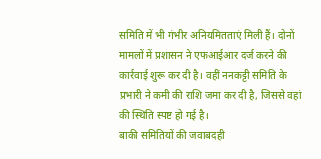समिति में भी गंभीर अनियमितताएं मिली हैं। दोनों मामलों में प्रशासन ने एफआईआर दर्ज करने की कार्रवाई शुरू कर दी है। वहीं ननकट्टी समिति के प्रभारी ने कमी की राशि जमा कर दी है, जिससे वहां की स्थिति स्पष्ट हो गई है।
बाकी समितियों की जवाबदही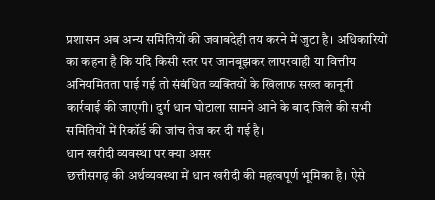प्रशासन अब अन्य समितियों की जवाबदेही तय करने में जुटा है। अधिकारियों का कहना है कि यदि किसी स्तर पर जानबूझकर लापरवाही या वित्तीय अनियमितता पाई गई तो संबंधित व्यक्तियों के खिलाफ सख्त कानूनी कार्रवाई की जाएगी। दुर्ग धान घोटाला सामने आने के बाद जिले की सभी समितियों में रिकॉर्ड की जांच तेज कर दी गई है।
धान खरीदी व्यवस्था पर क्या असर
छत्तीसगढ़ की अर्थव्यवस्था में धान खरीदी की महत्वपूर्ण भूमिका है। ऐसे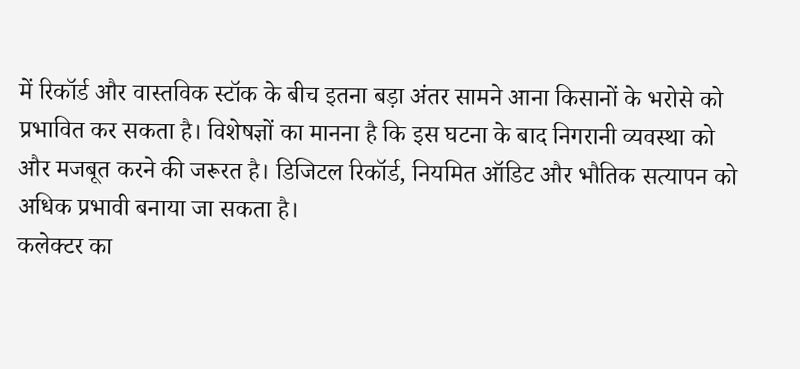में रिकॉर्ड और वास्तविक स्टॉक के बीच इतना बड़ा अंतर सामने आना किसानों के भरोसे को प्रभावित कर सकता है। विशेषज्ञों का मानना है कि इस घटना के बाद निगरानी व्यवस्था को और मजबूत करने की जरूरत है। डिजिटल रिकॉर्ड, नियमित ऑडिट और भौतिक सत्यापन को अधिक प्रभावी बनाया जा सकता है।
कलेक्टर का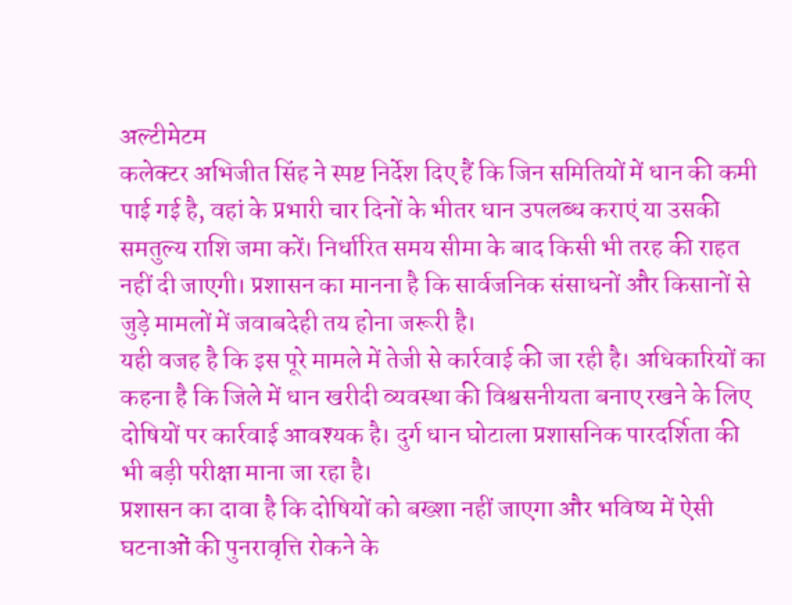अल्टीमेटम
कलेक्टर अभिजीत सिंह ने स्पष्ट निर्देश दिए हैं कि जिन समितियों में धान की कमी पाई गई है, वहां के प्रभारी चार दिनों के भीतर धान उपलब्ध कराएं या उसकी समतुल्य राशि जमा करें। निर्धारित समय सीमा के बाद किसी भी तरह की राहत नहीं दी जाएगी। प्रशासन का मानना है कि सार्वजनिक संसाधनों और किसानों से जुड़े मामलों में जवाबदेही तय होना जरूरी है।
यही वजह है कि इस पूरे मामले में तेजी से कार्रवाई की जा रही है। अधिकारियों का कहना है कि जिले में धान खरीदी व्यवस्था की विश्वसनीयता बनाए रखने के लिए दोषियों पर कार्रवाई आवश्यक है। दुर्ग धान घोटाला प्रशासनिक पारदर्शिता की भी बड़ी परीक्षा माना जा रहा है।
प्रशासन का दावा है कि दोषियों को बख्शा नहीं जाएगा और भविष्य में ऐसी घटनाओं की पुनरावृत्ति रोकने के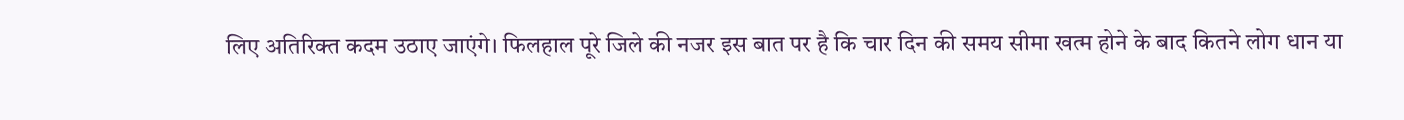लिए अतिरिक्त कदम उठाए जाएंगे। फिलहाल पूरे जिले की नजर इस बात पर है कि चार दिन की समय सीमा खत्म होने के बाद कितने लोग धान या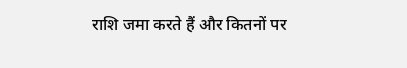राशि जमा करते हैं और कितनों पर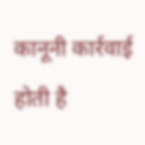कानूनी कार्रवाई होती है